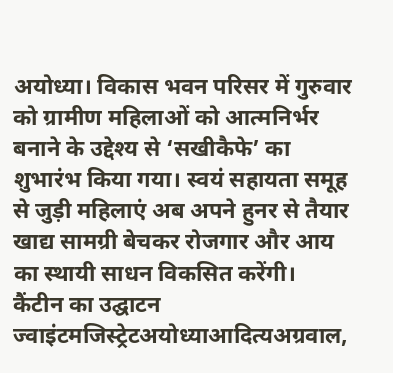अयोध्या। विकास भवन परिसर में गुरुवार को ग्रामीण महिलाओं को आत्मनिर्भर बनाने के उद्देश्य से ‘सखीकैफे’ का शुभारंभ किया गया। स्वयं सहायता समूह से जुड़ी महिलाएं अब अपने हुनर से तैयार खाद्य सामग्री बेचकर रोजगार और आय का स्थायी साधन विकसित करेंगी।
कैंटीन का उद्घाटन ज्वाइंटमजिस्ट्रेटअयोध्याआदित्यअग्रवाल,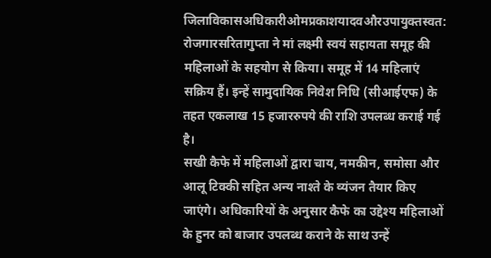जिलाविकासअधिकारीओमप्रकाशयादवऔरउपायुक्तस्वत: रोजगारसरितागुप्ता ने मां लक्ष्मी स्वयं सहायता समूह की महिलाओं के सहयोग से किया। समूह में 14 महिलाएं सक्रिय हैं। इन्हें सामुदायिक निवेश निधि (सीआईएफ) के तहत एकलाख 15 हजाररुपये की राशि उपलब्ध कराई गई है।
सखी कैफे में महिलाओं द्वारा चाय, नमकीन, समोसा और आलू टिक्की सहित अन्य नाश्ते के व्यंजन तैयार किए जाएंगे। अधिकारियों के अनुसार कैफे का उद्देश्य महिलाओं के हुनर को बाजार उपलब्ध कराने के साथ उन्हें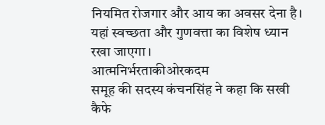नियमित रोजगार और आय का अवसर देना है। यहां स्वच्छता और गुणवत्ता का विशेष ध्यान रखा जाएगा।
आत्मनिर्भरताकीओरकदम
समूह की सदस्य कंचनसिंह ने कहा कि सखी कैफे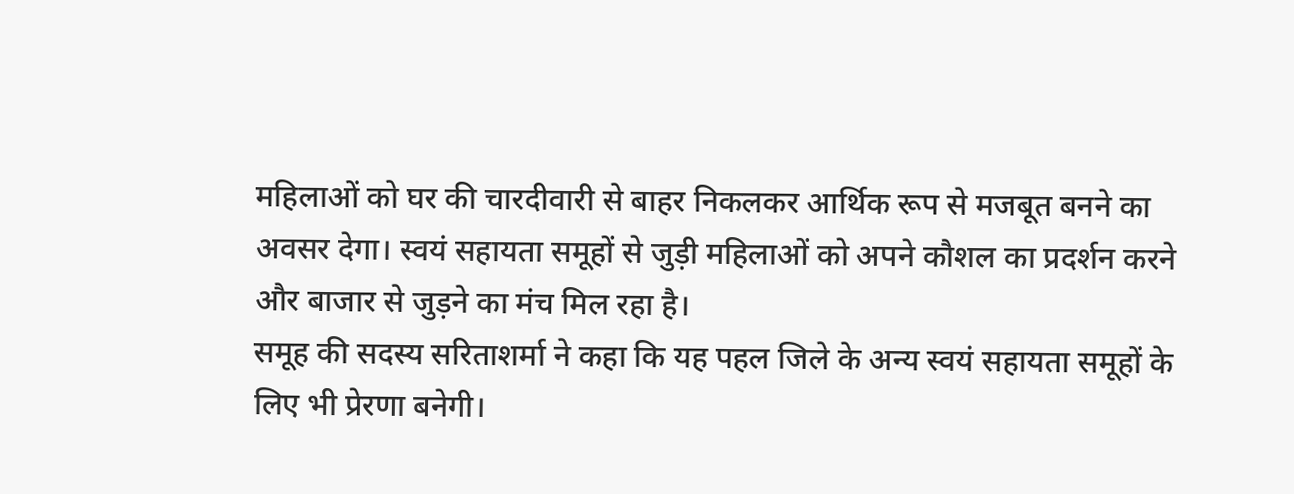महिलाओं को घर की चारदीवारी से बाहर निकलकर आर्थिक रूप से मजबूत बनने का अवसर देगा। स्वयं सहायता समूहों से जुड़ी महिलाओं को अपने कौशल का प्रदर्शन करने और बाजार से जुड़ने का मंच मिल रहा है।
समूह की सदस्य सरिताशर्मा ने कहा कि यह पहल जिले के अन्य स्वयं सहायता समूहों के लिए भी प्रेरणा बनेगी।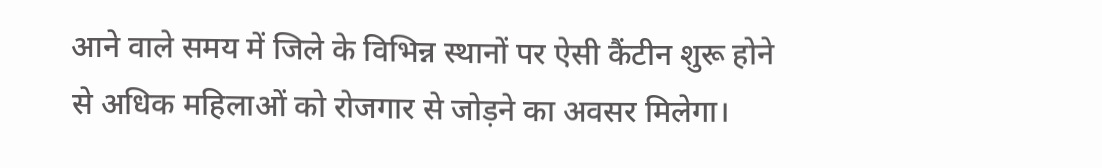आने वाले समय में जिले के विभिन्न स्थानों पर ऐसी कैंटीन शुरू होने से अधिक महिलाओं को रोजगार से जोड़ने का अवसर मिलेगा।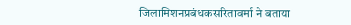जिलामिशनप्रबंधकसरितावर्मा ने बताया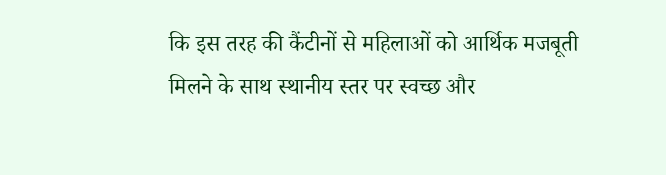कि इस तरह की कैंटीनों से महिलाओं को आर्थिक मजबूती मिलने के साथ स्थानीय स्तर पर स्वच्छ और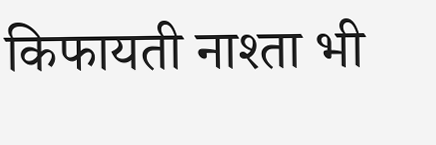किफायती नाश्ता भी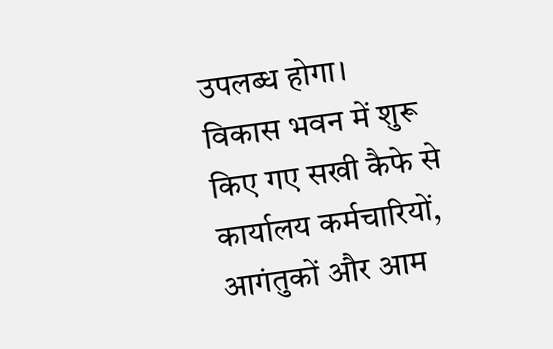उपलब्ध होगा। विकास भवन में शुरू किए गए सखी कैफे से कार्यालय कर्मचारियों, आगंतुकों और आम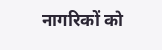नागरिकों को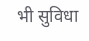भी सुविधा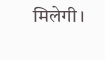मिलेगी।